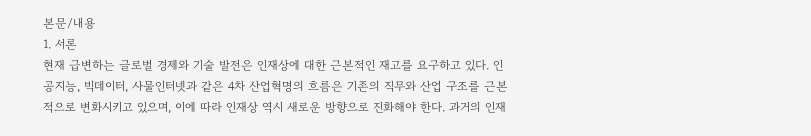본문/내용
1. 서론
현재 급변하는 글로벌 경제와 기술 발전은 인재상에 대한 근본적인 재고를 요구하고 있다. 인공지능, 빅데이터, 사물인터넷과 같은 4차 산업혁명의 흐름은 기존의 직무와 산업 구조를 근본적으로 변화시키고 있으며, 이에 따라 인재상 역시 새로운 방향으로 진화해야 한다. 과거의 인재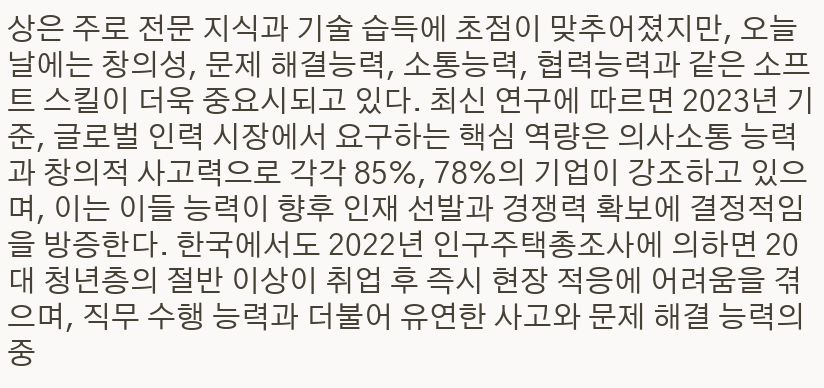상은 주로 전문 지식과 기술 습득에 초점이 맞추어졌지만, 오늘날에는 창의성, 문제 해결능력, 소통능력, 협력능력과 같은 소프트 스킬이 더욱 중요시되고 있다. 최신 연구에 따르면 2023년 기준, 글로벌 인력 시장에서 요구하는 핵심 역량은 의사소통 능력과 창의적 사고력으로 각각 85%, 78%의 기업이 강조하고 있으며, 이는 이들 능력이 향후 인재 선발과 경쟁력 확보에 결정적임을 방증한다. 한국에서도 2022년 인구주택총조사에 의하면 20대 청년층의 절반 이상이 취업 후 즉시 현장 적응에 어려움을 겪으며, 직무 수행 능력과 더불어 유연한 사고와 문제 해결 능력의 중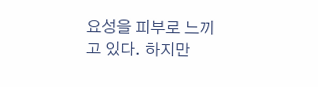요성을 피부로 느끼고 있다. 하지만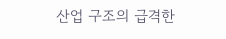산업 구조의 급격한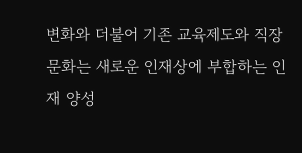변화와 더불어 기존 교육제도와 직장 문화는 새로운 인재상에 부합하는 인재 양성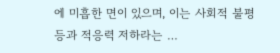에 미흡한 면이 있으며, 이는 사회적 불평등과 적응력 저하라는 …